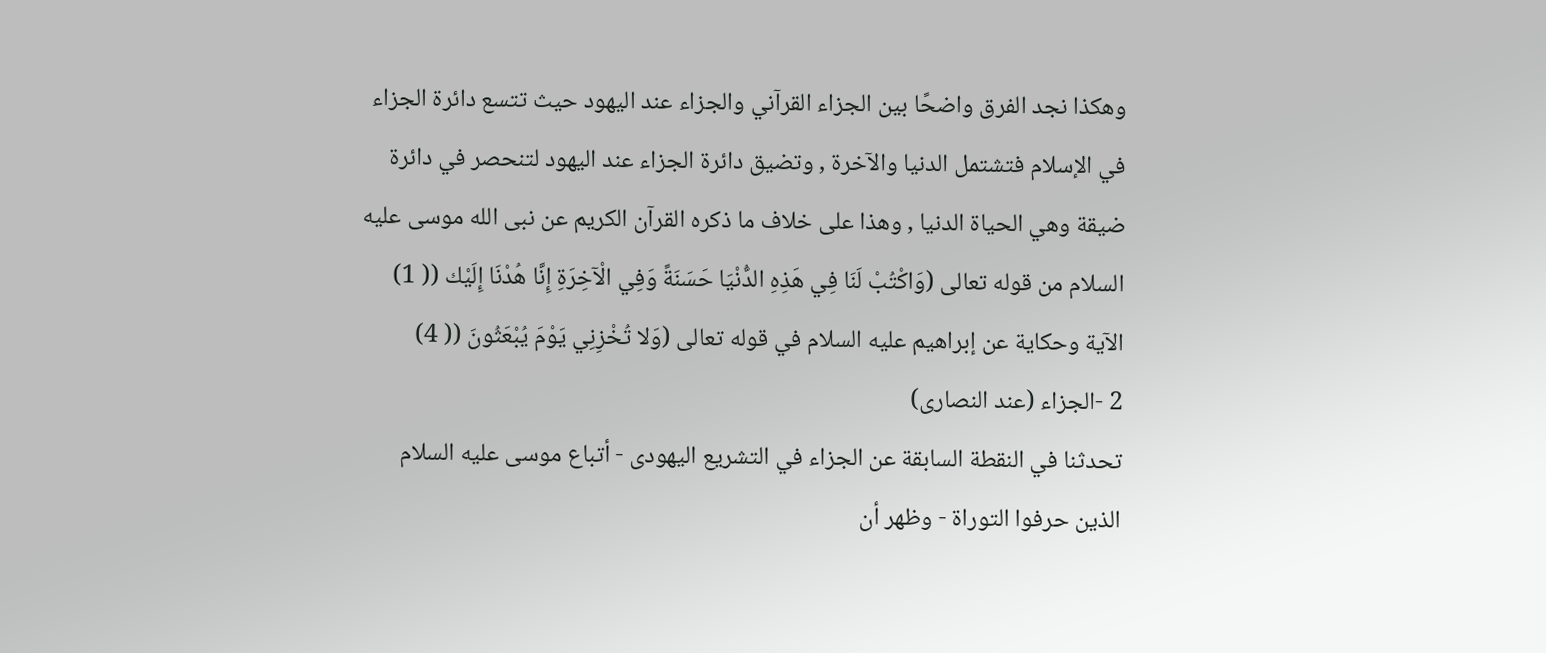وهكذا نجد الفرق واضحًا بين الجزاء القرآني والجزاء عند اليهود حيث تتسع دائرة الجزاء في الإسلام فتشتمل الدنيا والآخرة , وتضيق دائرة الجزاء عند اليهود لتنحصر في دائرة ضيقة وهي الحياة الدنيا , وهذا على خلاف ما ذكره القرآن الكريم عن نبى الله موسى عليه السلام من قوله تعالى (وَاكْتُبْ لَنَا فِي هَذِهِ الدُّنْيَا حَسَنَةً وَفِي الْآخِرَةِ إِنَّا هُدْنَا إِلَيْك (( 1) الآية وحكاية عن إبراهيم عليه السلام في قوله تعالى (وَلا تُخْزِنِي يَوْمَ يُبْعَثُونَ (( 4)
2 -الجزاء (عند النصارى)
تحدثنا في النقطة السابقة عن الجزاء في التشريع اليهودى - أتباع موسى عليه السلام الذين حرفوا التوراة - وظهر أن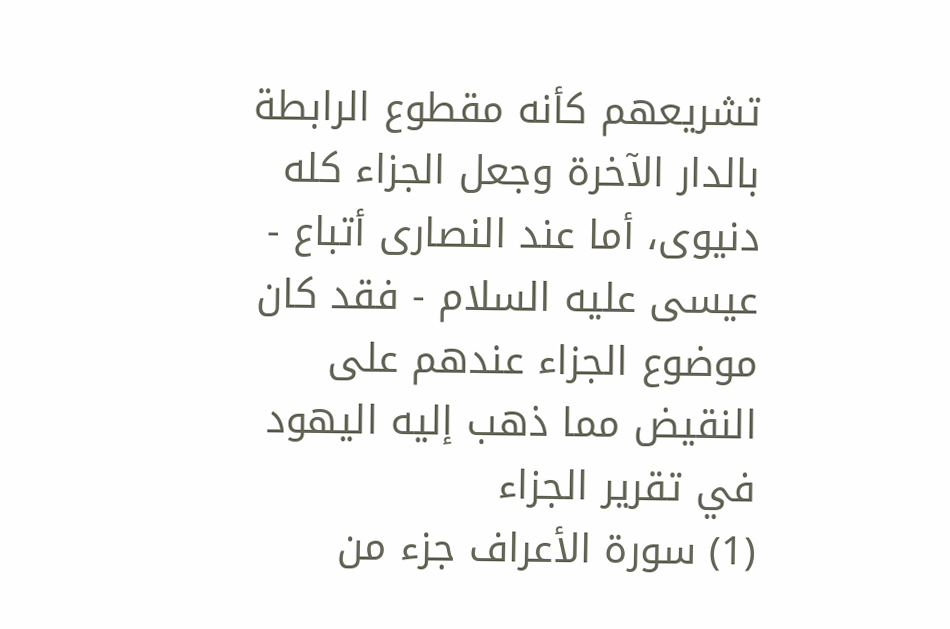تشريعهم كأنه مقطوع الرابطة بالدار الآخرة وجعل الجزاء كله دنيوى، أما عند النصارى أتباع - عيسى عليه السلام - فقد كان موضوع الجزاء عندهم على النقيض مما ذهب إليه اليهود في تقرير الجزاء
(1) سورة الأعراف جزء من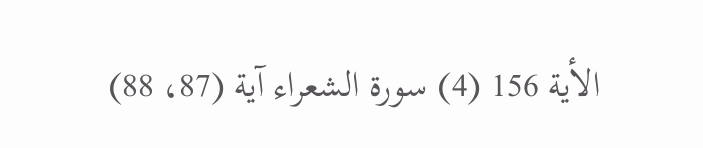الأية 156 (4) سورة الشعراء آية (87، 88)